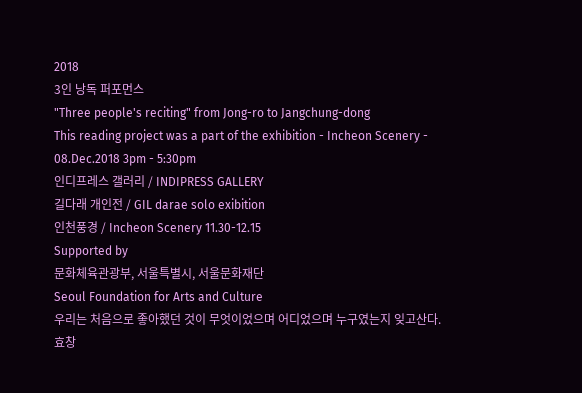2018
3인 낭독 퍼포먼스
"Three people's reciting" from Jong-ro to Jangchung-dong
This reading project was a part of the exhibition - Incheon Scenery -
08.Dec.2018 3pm - 5:30pm
인디프레스 갤러리 / INDIPRESS GALLERY
길다래 개인전 / GIL darae solo exibition
인천풍경 / Incheon Scenery 11.30-12.15
Supported by
문화체육관광부, 서울특별시, 서울문화재단
Seoul Foundation for Arts and Culture
우리는 처음으로 좋아했던 것이 무엇이었으며 어디었으며 누구였는지 잊고산다.
효창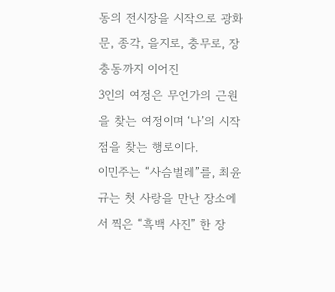동의 전시장을 시작으로 광화문, 종각, 을지로, 충무로, 장충동까지 이어진
3인의 여정은 무언가의 근원을 찾는 여정이며 ‘나’의 시작점을 찾는 행로이다.
이민주는 “사슴벌레”를, 최윤규는 첫 사랑을 만난 장소에서 찍은 “흑백 사진” 한 장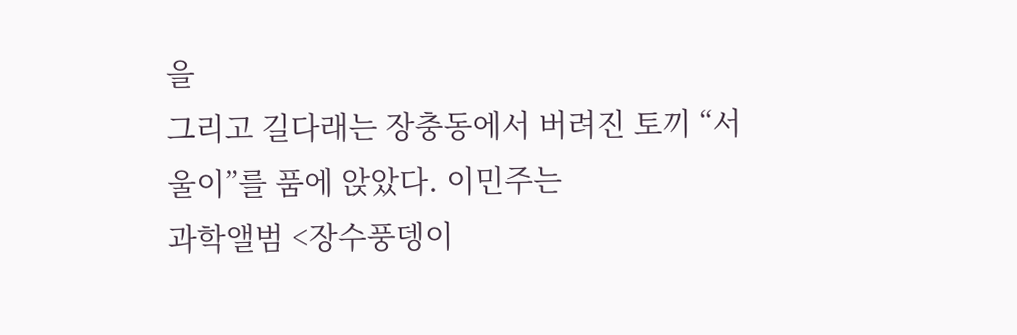을
그리고 길다래는 장충동에서 버려진 토끼 “서울이”를 품에 앉았다. 이민주는
과학앨범 <장수풍뎅이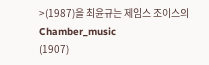>(1987)을 최윤규는 제임스 조이스의 Chamber_music
(1907)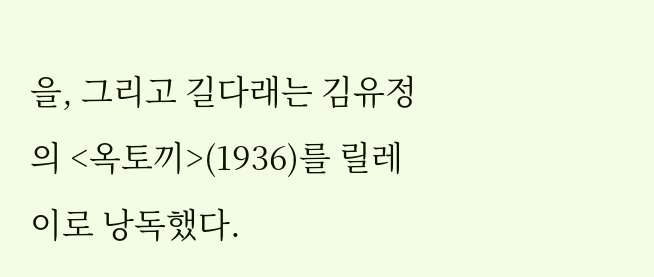을, 그리고 길다래는 김유정의 <옥토끼>(1936)를 릴레이로 낭독했다.